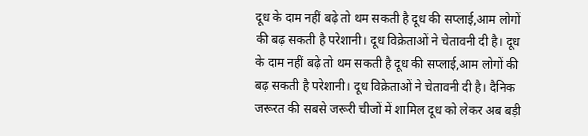दूध के दाम नहीं बढ़े तो थम सकती है दूध की सप्लाई,आम लोगों की बढ़ सकती है परेशानी। दूध विक्रेताओं ने चेतावनी दी है। दूध के दाम नहीं बढ़े तो थम सकती है दूध की सप्लाई,आम लोगों की बढ़ सकती है परेशानी। दूध विक्रेताओं ने चेतावनी दी है। दैनिक जरूरत की सबसे जरूरी चीजों में शामिल दूध को लेकर अब बड़ी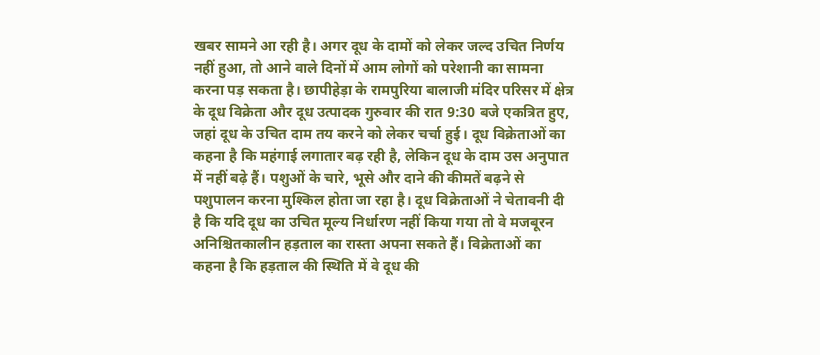खबर सामने आ रही है। अगर दूध के दामों को लेकर जल्द उचित निर्णय नहीं हुआ, तो आने वाले दिनों में आम लोगों को परेशानी का सामना करना पड़ सकता है। छापीहेड़ा के रामपुरिया बालाजी मंदिर परिसर में क्षेत्र के दूध विक्रेता और दूध उत्पादक गुरुवार की रात 9:30 बजे एकत्रित हुए, जहां दूध के उचित दाम तय करने को लेकर चर्चा हुई। दूध विक्रेताओं का कहना है कि महंगाई लगातार बढ़ रही है, लेकिन दूध के दाम उस अनुपात में नहीं बढ़े हैं। पशुओं के चारे, भूसे और दाने की कीमतें बढ़ने से पशुपालन करना मुश्किल होता जा रहा है। दूध विक्रेताओं ने चेतावनी दी है कि यदि दूध का उचित मूल्य निर्धारण नहीं किया गया तो वे मजबूरन अनिश्चितकालीन हड़ताल का रास्ता अपना सकते हैं। विक्रेताओं का कहना है कि हड़ताल की स्थिति में वे दूध की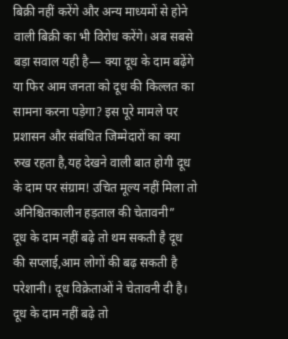बिक्री नहीं करेंगे और अन्य माध्यमों से होने वाली बिक्री का भी विरोध करेंगे। अब सबसे बड़ा सवाल यही है— क्या दूध के दाम बढ़ेंगे या फिर आम जनता को दूध की किल्लत का सामना करना पड़ेगा? इस पूरे मामले पर प्रशासन और संबंधित जिम्मेदारों का क्या रुख रहता है,यह देखने वाली बात होगी दूध के दाम पर संग्राम! उचित मूल्य नहीं मिला तो अनिश्चितकालीन हड़ताल की चेतावनी”
दूध के दाम नहीं बढ़े तो थम सकती है दूध की सप्लाई,आम लोगों की बढ़ सकती है परेशानी। दूध विक्रेताओं ने चेतावनी दी है। दूध के दाम नहीं बढ़े तो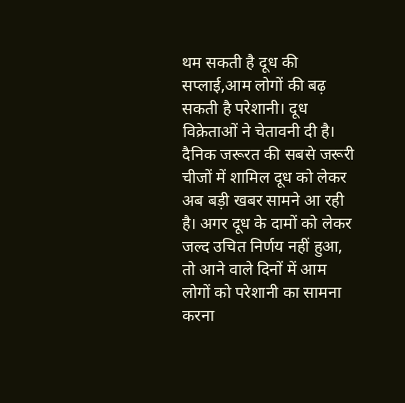थम सकती है दूध की सप्लाई,आम लोगों की बढ़ सकती है परेशानी। दूध विक्रेताओं ने चेतावनी दी है। दैनिक जरूरत की सबसे जरूरी चीजों में शामिल दूध को लेकर अब बड़ी खबर सामने आ रही है। अगर दूध के दामों को लेकर जल्द उचित निर्णय नहीं हुआ, तो आने वाले दिनों में आम लोगों को परेशानी का सामना करना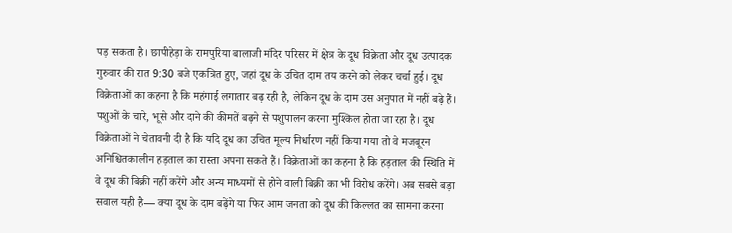पड़ सकता है। छापीहेड़ा के रामपुरिया बालाजी मंदिर परिसर में क्षेत्र के दूध विक्रेता और दूध उत्पादक गुरुवार की रात 9:30 बजे एकत्रित हुए, जहां दूध के उचित दाम तय करने को लेकर चर्चा हुई। दूध विक्रेताओं का कहना है कि महंगाई लगातार बढ़ रही है, लेकिन दूध के दाम उस अनुपात में नहीं बढ़े हैं। पशुओं के चारे, भूसे और दाने की कीमतें बढ़ने से पशुपालन करना मुश्किल होता जा रहा है। दूध विक्रेताओं ने चेतावनी दी है कि यदि दूध का उचित मूल्य निर्धारण नहीं किया गया तो वे मजबूरन अनिश्चितकालीन हड़ताल का रास्ता अपना सकते हैं। विक्रेताओं का कहना है कि हड़ताल की स्थिति में वे दूध की बिक्री नहीं करेंगे और अन्य माध्यमों से होने वाली बिक्री का भी विरोध करेंगे। अब सबसे बड़ा सवाल यही है— क्या दूध के दाम बढ़ेंगे या फिर आम जनता को दूध की किल्लत का सामना करना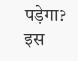पड़ेगा? इस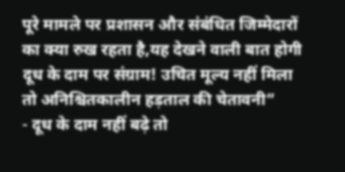पूरे मामले पर प्रशासन और संबंधित जिम्मेदारों का क्या रुख रहता है,यह देखने वाली बात होगी दूध के दाम पर संग्राम! उचित मूल्य नहीं मिला तो अनिश्चितकालीन हड़ताल की चेतावनी”
- दूध के दाम नहीं बढ़े तो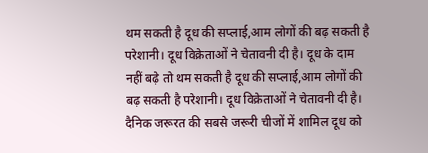थम सकती है दूध की सप्लाई,आम लोगों की बढ़ सकती है परेशानी। दूध विक्रेताओं ने चेतावनी दी है। दूध के दाम नहीं बढ़े तो थम सकती है दूध की सप्लाई,आम लोगों की बढ़ सकती है परेशानी। दूध विक्रेताओं ने चेतावनी दी है। दैनिक जरूरत की सबसे जरूरी चीजों में शामिल दूध को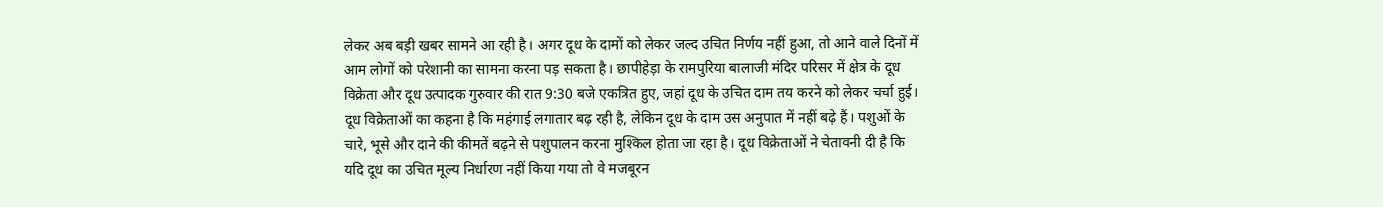लेकर अब बड़ी खबर सामने आ रही है। अगर दूध के दामों को लेकर जल्द उचित निर्णय नहीं हुआ, तो आने वाले दिनों में आम लोगों को परेशानी का सामना करना पड़ सकता है। छापीहेड़ा के रामपुरिया बालाजी मंदिर परिसर में क्षेत्र के दूध विक्रेता और दूध उत्पादक गुरुवार की रात 9:30 बजे एकत्रित हुए, जहां दूध के उचित दाम तय करने को लेकर चर्चा हुई। दूध विक्रेताओं का कहना है कि महंगाई लगातार बढ़ रही है, लेकिन दूध के दाम उस अनुपात में नहीं बढ़े हैं। पशुओं के चारे, भूसे और दाने की कीमतें बढ़ने से पशुपालन करना मुश्किल होता जा रहा है। दूध विक्रेताओं ने चेतावनी दी है कि यदि दूध का उचित मूल्य निर्धारण नहीं किया गया तो वे मजबूरन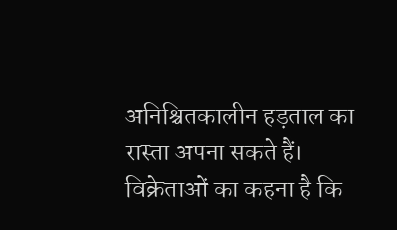अनिश्चितकालीन हड़ताल का रास्ता अपना सकते हैं। विक्रेताओं का कहना है कि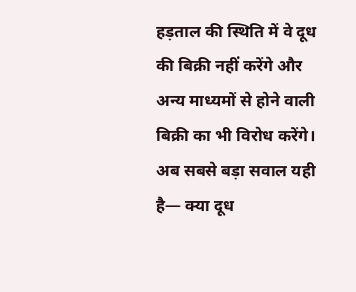हड़ताल की स्थिति में वे दूध की बिक्री नहीं करेंगे और अन्य माध्यमों से होने वाली बिक्री का भी विरोध करेंगे। अब सबसे बड़ा सवाल यही है— क्या दूध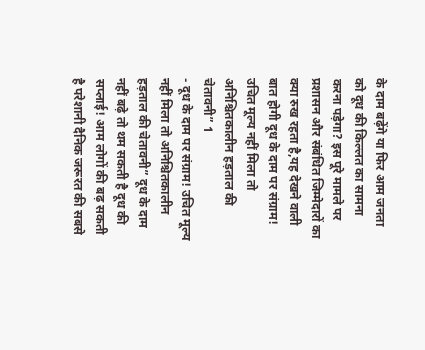के दाम बढ़ेंगे या फिर आम जनता को दूध की किल्लत का सामना करना पड़ेगा? इस पूरे मामले पर प्रशासन और संबंधित जिम्मेदारों का क्या रुख रहता है,यह देखने वाली बात होगी दूध के दाम पर संग्राम! उचित मूल्य नहीं मिला तो अनिश्चितकालीन हड़ताल की चेतावनी” 1
- दूध के दाम पर संग्राम! उचित मूल्य नहीं मिला तो अनिश्चितकालीन हड़ताल की चेतावनी” दूध के दाम नहीं बढ़े तो थम सकती है दूध की सप्लाई! आम लोगों की बढ़ सकती है परेशानी दैनिक जरूरत की सबसे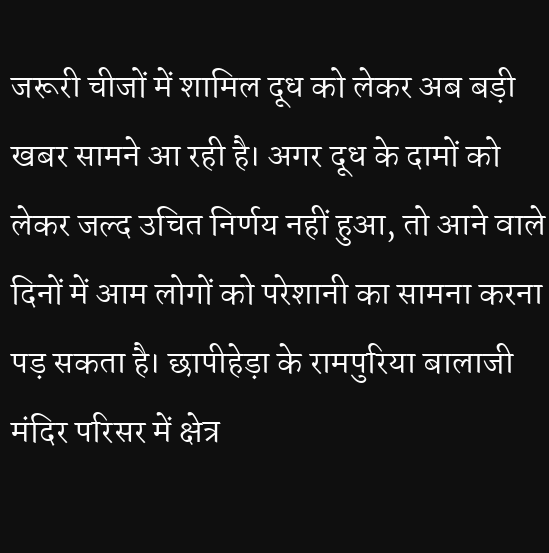जरूरी चीजों में शामिल दूध को लेकर अब बड़ी खबर सामने आ रही है। अगर दूध के दामों को लेकर जल्द उचित निर्णय नहीं हुआ, तो आने वाले दिनों में आम लोगों को परेशानी का सामना करना पड़ सकता है। छापीहेड़ा के रामपुरिया बालाजी मंदिर परिसर में क्षेत्र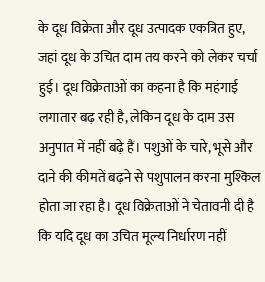के दूध विक्रेता और दूध उत्पादक एकत्रित हुए, जहां दूध के उचित दाम तय करने को लेकर चर्चा हुई। दूध विक्रेताओं का कहना है कि महंगाई लगातार बढ़ रही है, लेकिन दूध के दाम उस अनुपात में नहीं बढ़े हैं। पशुओं के चारे, भूसे और दाने की कीमतें बढ़ने से पशुपालन करना मुश्किल होता जा रहा है। दूध विक्रेताओं ने चेतावनी दी है कि यदि दूध का उचित मूल्य निर्धारण नहीं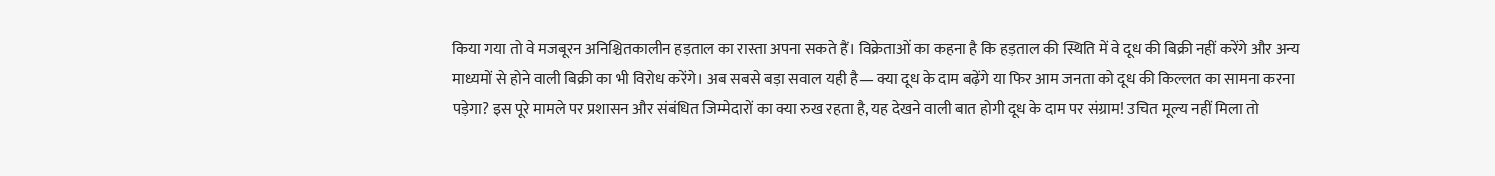किया गया तो वे मजबूरन अनिश्चितकालीन हड़ताल का रास्ता अपना सकते हैं। विक्रेताओं का कहना है कि हड़ताल की स्थिति में वे दूध की बिक्री नहीं करेंगे और अन्य माध्यमों से होने वाली बिक्री का भी विरोध करेंगे। अब सबसे बड़ा सवाल यही है— क्या दूध के दाम बढ़ेंगे या फिर आम जनता को दूध की किल्लत का सामना करना पड़ेगा? इस पूरे मामले पर प्रशासन और संबंधित जिम्मेदारों का क्या रुख रहता है, यह देखने वाली बात होगी दूध के दाम पर संग्राम! उचित मूल्य नहीं मिला तो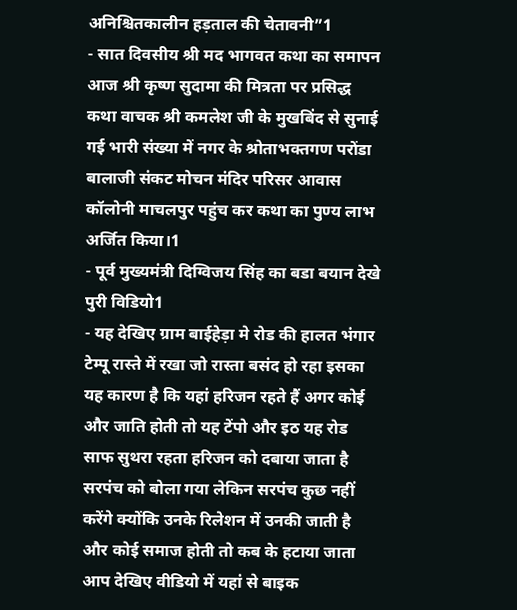अनिश्चितकालीन हड़ताल की चेतावनी”1
- सात दिवसीय श्री मद भागवत कथा का समापन आज श्री कृष्ण सुदामा की मित्रता पर प्रसिद्ध कथा वाचक श्री कमलेश जी के मुखबिंद से सुनाई गई भारी संख्या में नगर के श्रोताभक्तगण परोंडा बालाजी संकट मोचन मंदिर परिसर आवास कॉलोनी माचलपुर पहुंच कर कथा का पुण्य लाभ अर्जित किया।1
- पूर्व मुख्यमंत्री दिग्विजय सिंह का बडा बयान देखे पुरी विडियो1
- यह देखिए ग्राम बाईहेड़ा मे रोड की हालत भंगार टेम्पू रास्ते में रखा जो रास्ता बसंद हो रहा इसका यह कारण है कि यहां हरिजन रहते हैं अगर कोई और जाति होती तो यह टेंपो और इठ यह रोड साफ सुथरा रहता हरिजन को दबाया जाता है सरपंच को बोला गया लेकिन सरपंच कुछ नहीं करेंगे क्योंकि उनके रिलेशन में उनकी जाती है और कोई समाज होती तो कब के हटाया जाता आप देखिए वीडियो में यहां से बाइक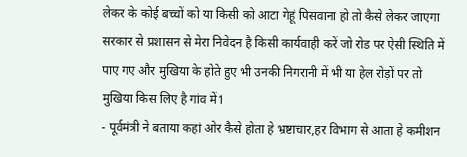लेकर के कोई बच्चों को या किसी को आटा गेहूं पिसवाना हो तो कैसे लेकर जाएगा सरकार से प्रशासन से मेरा निवेदन है किसी कार्यवाही करें जो रोड पर ऐसी स्थिति में पाए गए और मुखिया के होते हुए भी उनकी निगरानी में भी या हेल रोड़ों पर तो मुखिया किस लिए है गांव में1
- पूर्वमंत्री ने बताया कहां ओर कैसे होता हे भ्रष्टाचार,हर विभाग से आता हे कमीशन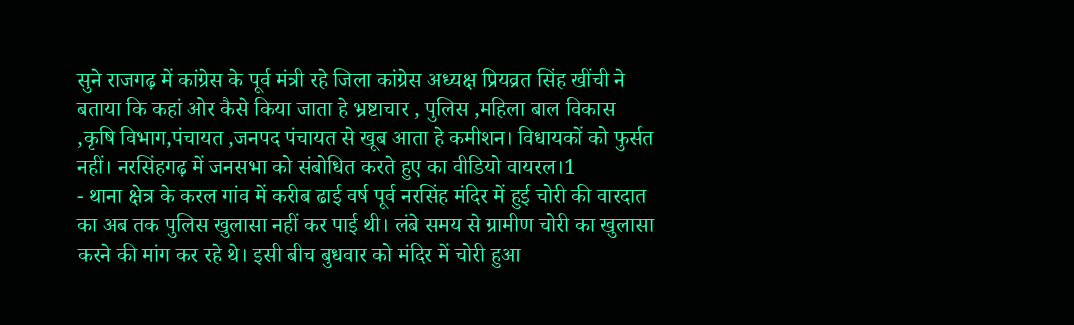सुने राजगढ़ में कांग्रेस के पूर्व मंत्री रहे जिला कांग्रेस अध्यक्ष प्रियव्रत सिंह खींची ने बताया कि कहां ओर कैसे किया जाता हे भ्रष्टाचार , पुलिस ,महिला बाल विकास ,कृषि विभाग,पंचायत ,जनपद पंचायत से खूब आता हे कमीशन। विधायकों को फुर्सत नहीं। नरसिंहगढ़ में जनसभा को संबोधित करते हुए का वीडियो वायरल।1
- थाना क्षेत्र के करल गांव में करीब ढाई वर्ष पूर्व नरसिंह मंदिर में हुई चोरी की वारदात का अब तक पुलिस खुलासा नहीं कर पाई थी। लंबे समय से ग्रामीण चोरी का खुलासा करने की मांग कर रहे थे। इसी बीच बुधवार को मंदिर में चोरी हुआ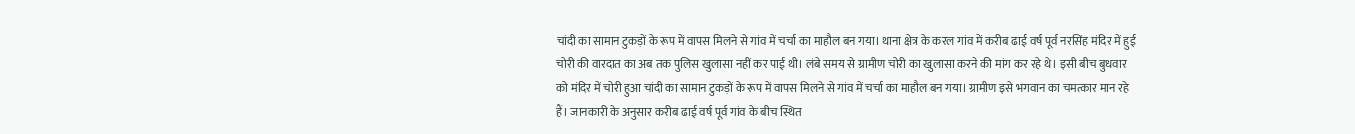चांदी का सामान टुकड़ों के रूप में वापस मिलने से गांव में चर्चा का माहौल बन गया। थाना क्षेत्र के करल गांव में करीब ढाई वर्ष पूर्व नरसिंह मंदिर में हुई चोरी की वारदात का अब तक पुलिस खुलासा नहीं कर पाई थी। लंबे समय से ग्रामीण चोरी का खुलासा करने की मांग कर रहे थे। इसी बीच बुधवार को मंदिर में चोरी हुआ चांदी का सामान टुकड़ों के रूप में वापस मिलने से गांव में चर्चा का माहौल बन गया। ग्रामीण इसे भगवान का चमत्कार मान रहे हैं। जानकारी के अनुसार करीब ढाई वर्ष पूर्व गांव के बीच स्थित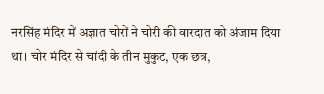नरसिंह मंदिर में अज्ञात चोरों ने चोरी की वारदात को अंजाम दिया था। चोर मंदिर से चांदी के तीन मुकुट, एक छत्र,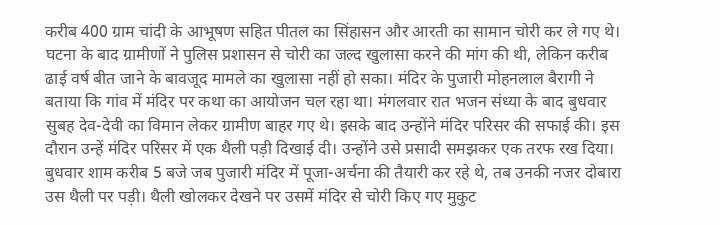करीब 400 ग्राम चांदी के आभूषण सहित पीतल का सिंहासन और आरती का सामान चोरी कर ले गए थे। घटना के बाद ग्रामीणों ने पुलिस प्रशासन से चोरी का जल्द खुलासा करने की मांग की थी, लेकिन करीब ढाई वर्ष बीत जाने के बावजूद मामले का खुलासा नहीं हो सका। मंदिर के पुजारी मोहनलाल बैरागी ने बताया कि गांव में मंदिर पर कथा का आयोजन चल रहा था। मंगलवार रात भजन संध्या के बाद बुधवार सुबह देव-देवी का विमान लेकर ग्रामीण बाहर गए थे। इसके बाद उन्होंने मंदिर परिसर की सफाई की। इस दौरान उन्हें मंदिर परिसर में एक थैली पड़ी दिखाई दी। उन्होंने उसे प्रसादी समझकर एक तरफ रख दिया। बुधवार शाम करीब 5 बजे जब पुजारी मंदिर में पूजा-अर्चना की तैयारी कर रहे थे, तब उनकी नजर दोबारा उस थैली पर पड़ी। थैली खोलकर देखने पर उसमें मंदिर से चोरी किए गए मुकुट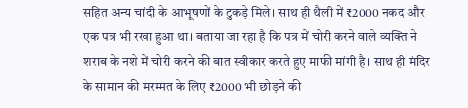सहित अन्य चांदी के आभूषणों के टुकड़े मिले। साथ ही थैली में ₹2000 नकद और एक पत्र भी रखा हुआ था। बताया जा रहा है कि पत्र में चोरी करने वाले व्यक्ति ने शराब के नशे में चोरी करने की बात स्वीकार करते हुए माफी मांगी है। साथ ही मंदिर के सामान की मरम्मत के लिए ₹2000 भी छोड़ने की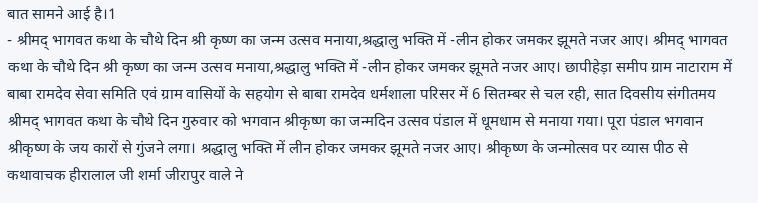बात सामने आई है।1
- श्रीमद् भागवत कथा के चौथे दिन श्री कृष्ण का जन्म उत्सव मनाया,श्रद्धालु भक्ति में -लीन होकर जमकर झूमते नजर आए। श्रीमद् भागवत कथा के चौथे दिन श्री कृष्ण का जन्म उत्सव मनाया,श्रद्धालु भक्ति में -लीन होकर जमकर झूमते नजर आए। छापीहेड़ा समीप ग्राम नाटाराम में बाबा रामदेव सेवा समिति एवं ग्राम वासियों के सहयोग से बाबा रामदेव धर्मशाला परिसर में 6 सितम्बर से चल रही, सात दिवसीय संगीतमय श्रीमद् भागवत कथा के चौथे दिन गुरुवार को भगवान श्रीकृष्ण का जन्मदिन उत्सव पंडाल में धूमधाम से मनाया गया। पूरा पंडाल भगवान श्रीकृष्ण के जय कारों से गुंजने लगा। श्रद्धालु भक्ति में लीन होकर जमकर झूमते नजर आए। श्रीकृष्ण के जन्मोत्सव पर व्यास पीठ से कथावाचक हीरालाल जी शर्मा जीरापुर वाले ने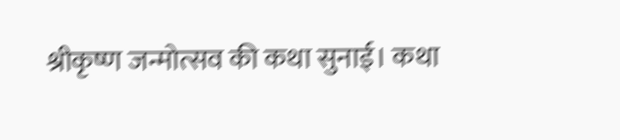श्रीकृष्ण जन्मोत्सव की कथा सुनाई। कथा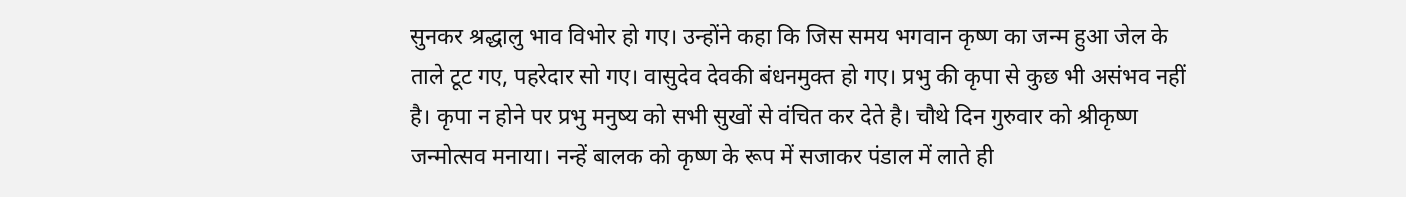सुनकर श्रद्धालु भाव विभोर हो गए। उन्होंने कहा कि जिस समय भगवान कृष्ण का जन्म हुआ जेल के ताले टूट गए, पहरेदार सो गए। वासुदेव देवकी बंधनमुक्त हो गए। प्रभु की कृपा से कुछ भी असंभव नहीं है। कृपा न होने पर प्रभु मनुष्य को सभी सुखों से वंचित कर देते है। चौथे दिन गुरुवार को श्रीकृष्ण जन्मोत्सव मनाया। नन्हें बालक को कृष्ण के रूप में सजाकर पंडाल में लाते ही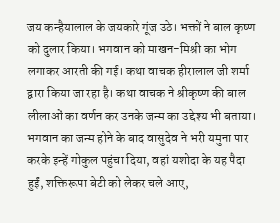जय कन्हैयालाल के जयकारे गूंज उठे। भक्तों ने बाल कृष्ण को दुलार किया। भगवान को माखन-मिश्री का भोग लगाकर आरती की गई। कथा वाचक हीरालाल जी शर्मा द्वारा किया जा रहा है। कथा वाचक ने श्रीकृष्ण की बाल लीलाओं का वर्णन कर उनके जन्म का उद्देश्य भी बताया। भगवान का जन्म होने के बाद वासुदेव ने भरी यमुना पार करके इन्हें गोकुल पहुंचा दिया, वहां यशोदा के यह पैदा हुईं, शक्तिरूपा बेटी को लेकर चले आए,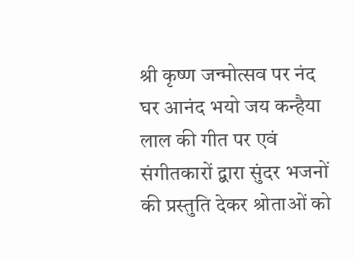श्री कृष्ण जन्मोत्सव पर नंद घर आनंद भयो जय कन्हैया लाल की गीत पर एवं संगीतकारों द्बारा सुंदर भजनों की प्रस्तुति देकर श्रोताओं को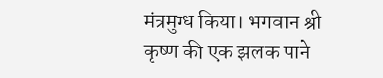मंत्रमुग्ध किया। भगवान श्री कृष्ण की एक झलक पाने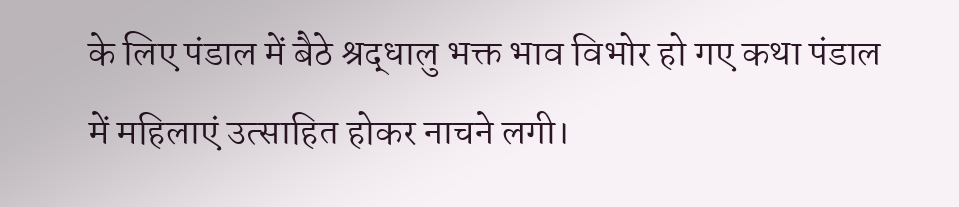के लिए पंडाल में बैठे श्रद्धालु भक्त भाव विभोर हो गए कथा पंडाल में महिलाएं उत्साहित होकर नाचने लगी।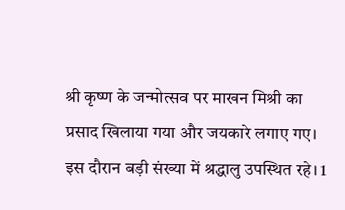श्री कृष्ण के जन्मोत्सव पर माखन मिश्री का प्रसाद खिलाया गया और जयकारे लगाए गए। इस दौरान बड़ी संख्या में श्रद्धालु उपस्थित रहे। 1